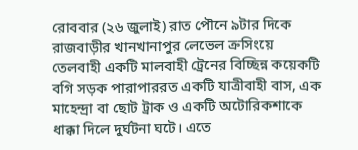রোববার (২৬ জুলাই) রাত পৌনে ৯টার দিকে রাজবাড়ীর খানখানাপুর লেভেল ক্রসিংয়ে তেলবাহী একটি মালবাহী ট্রেনের বিচ্ছিন্ন কয়েকটি বগি সড়ক পারাপাররত একটি যাত্রীবাহী বাস, এক মাহেন্দ্রা বা ছোট ট্রাক ও একটি অটোরিকশাকে ধাক্কা দিলে দুর্ঘটনা ঘটে। এতে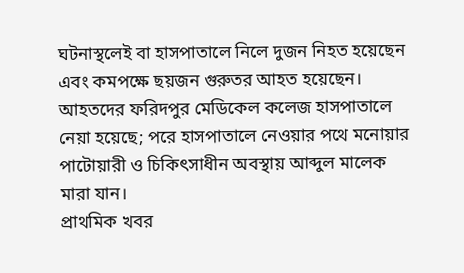ঘটনাস্থলেই বা হাসপাতালে নিলে দুজন নিহত হয়েছেন এবং কমপক্ষে ছয়জন গুরুতর আহত হয়েছেন। আহতদের ফরিদপুর মেডিকেল কলেজ হাসপাতালে নেয়া হয়েছে; পরে হাসপাতালে নেওয়ার পথে মনোয়ার পাটোয়ারী ও চিকিৎসাধীন অবস্থায় আব্দুল মালেক মারা যান।
প্রাথমিক খবর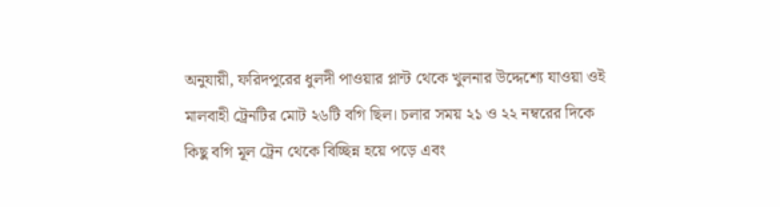অনুযায়ী, ফরিদপুরের ধুলদী পাওয়ার প্লান্ট থেকে খুলনার উদ্দেশ্যে যাওয়া ওই মালবাহী ট্রেনটির মোট ২৬টি বগি ছিল। চলার সময় ২১ ও ২২ নম্বরের দিকে কিছু বগি মূল ট্রেন থেকে বিচ্ছিন্ন হয়ে পড়ে এবং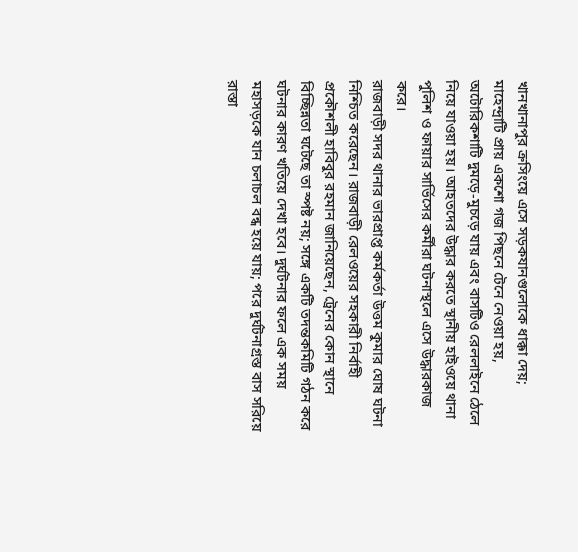খানখানাপুর ক্রসিংয়ে এসে সড়কযানগুলোকে ধাক্কা দেয়; মাহেন্দ্রাটি প্রায় একশো গজ পিছনে টেনে নেওয়া হয়, অটোরিকশাটি দুমড়ে-মুচড়ে যায় এবং বাসটিও রেললাইনে ঠেলে নিয়ে যাওয়া হয়। আহতদের উদ্ধার করতে স্থানীয় হাইওয়ে থানা পুলিশ ও ফায়ার সার্ভিসের কর্মীরা ঘটনাস্থলে এসে উদ্ধারকাজ করে।
রাজবাড়ী সদর থানার ভারপ্রাপ্ত কর্মকর্তা উত্তম কুমার ঘোষ ঘটনা নিশ্চিত করেছেন। রাজবাড়ী রেলওয়ের সহকারী নির্বাহী প্রকৌশলী হাবিবুর রহমান জানিয়েছেন, ট্রেনের কোন স্থানে বিচ্ছিন্নতা ঘটেছে তা স্পষ্ট নয়; সঙ্গে একটি তদন্তকমিটি গঠন করে ঘটনার কারণ খতিয়ে দেখা হবে। দুর্ঘটনার ফলে এক সময় মহাসড়কে যান চলাচল বন্ধ হয়ে যায়; পরে দুর্ঘটনাগ্রস্ত বাস সরিয়ে রাস্তা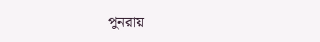পুনরায়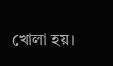খোলা হয়।